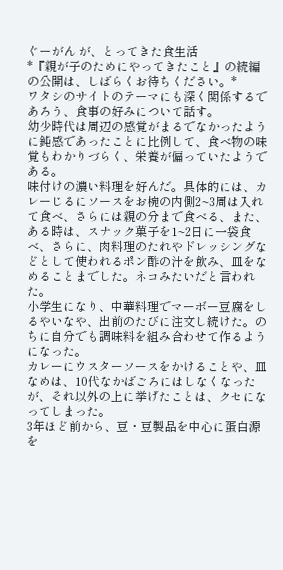ぐーがん が、とってきた食生活
*『親が子のためにやってきたこと』の続編の公開は、しばらくお待ちください。*
ワタシのサイトのテーマにも深く関係するであろう、食事の好みについて話す。
幼少時代は周辺の感覚がまるでなかったように鈍感であったことに比例して、食べ物の味覚もわかりづらく、栄養が偏っていたようである。
味付けの濃い料理を好んだ。具体的には、カレーじるにソースをお椀の内側2~3周は入れて食べ、さらには親の分まで食べる、また、ある時は、スナック菓子を1~2日に一袋食べ、さらに、肉料理のたれやドレッシングなどとして使われるポン酢の汁を飲み、皿をなめることまでした。ネコみたいだと言われた。
小学生になり、中華料理でマーボー豆腐をしるやいなや、出前のたびに注文し続けた。のちに自分でも調味料を組み合わせて作るようになった。
カレーにウスターソースをかけることや、皿なめは、10代なかばごろにはしなくなったが、それ以外の上に挙げたことは、クセになってしまった。
3年ほど前から、豆・豆製品を中心に蛋白源を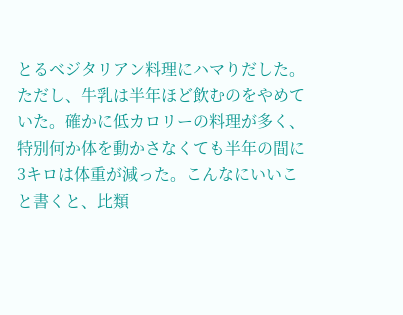とるベジタリアン料理にハマりだした。ただし、牛乳は半年ほど飲むのをやめていた。確かに低カロリーの料理が多く、特別何か体を動かさなくても半年の間に3キロは体重が減った。こんなにいいこと書くと、比類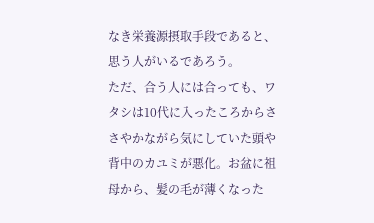なき栄養源摂取手段であると、思う人がいるであろう。
ただ、合う人には合っても、ワタシは10代に入ったころからささやかながら気にしていた頭や背中のカユミが悪化。お盆に祖母から、髪の毛が薄くなった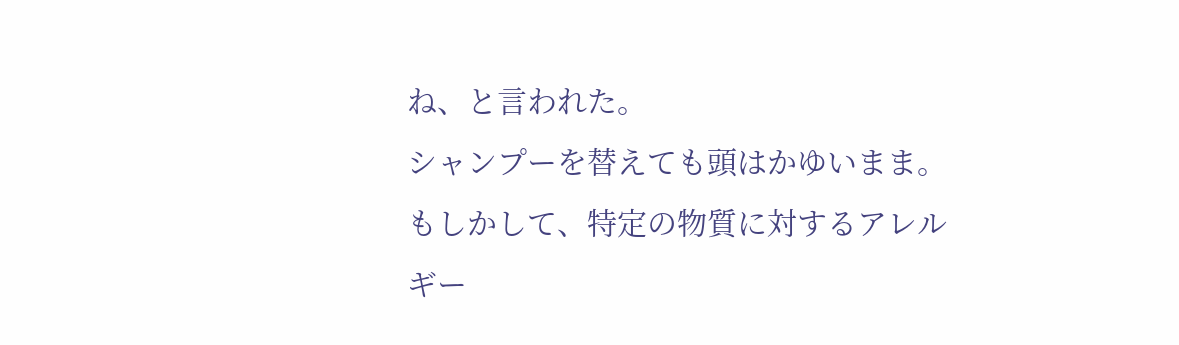ね、と言われた。
シャンプーを替えても頭はかゆいまま。
もしかして、特定の物質に対するアレルギー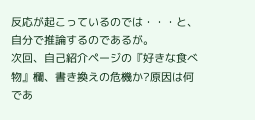反応が起こっているのでは・・・と、自分で推論するのであるが。
次回、自己紹介ページの『好きな食べ物』欄、書き換えの危機か?原因は何であ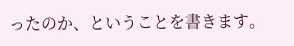ったのか、ということを書きます。